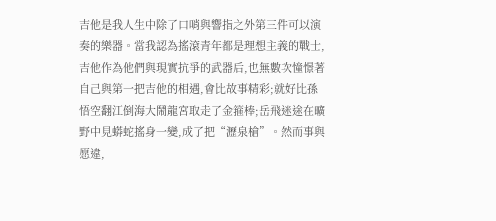吉他是我人生中除了口哨與響指之外第三件可以演奏的樂器。當我認為搖滾青年都是理想主義的戰士,吉他作為他們與現實抗爭的武器后,也無數次憧憬著自己與第一把吉他的相遇,會比故事精彩;就好比孫悟空翻江倒海大鬧龍宮取走了金箍棒;岳飛迷途在曠野中見蟒蛇搖身一變,成了把“瀝泉槍”。然而事與愿違,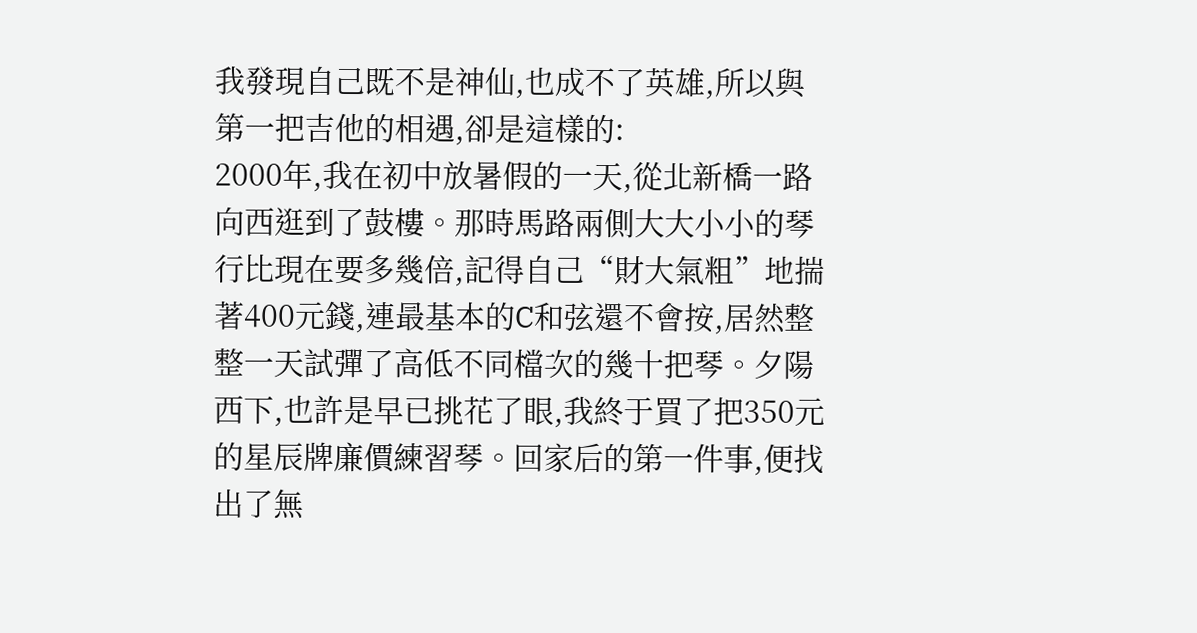我發現自己既不是神仙,也成不了英雄,所以與第一把吉他的相遇,卻是這樣的:
2000年,我在初中放暑假的一天,從北新橋一路向西逛到了鼓樓。那時馬路兩側大大小小的琴行比現在要多幾倍,記得自己“財大氣粗”地揣著400元錢,連最基本的C和弦還不會按,居然整整一天試彈了高低不同檔次的幾十把琴。夕陽西下,也許是早已挑花了眼,我終于買了把350元的星辰牌廉價練習琴。回家后的第一件事,便找出了無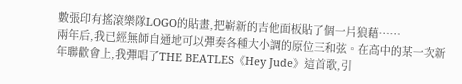數張印有搖滾樂隊LOGO的貼畫,把嶄新的吉他面板貼了個一片狼藉……
兩年后,我已經無師自通地可以彈奏各種大小調的原位三和弦。在高中的某一次新年聯歡會上,我彈唱了THE BEATLES《Hey Jude》這首歌,引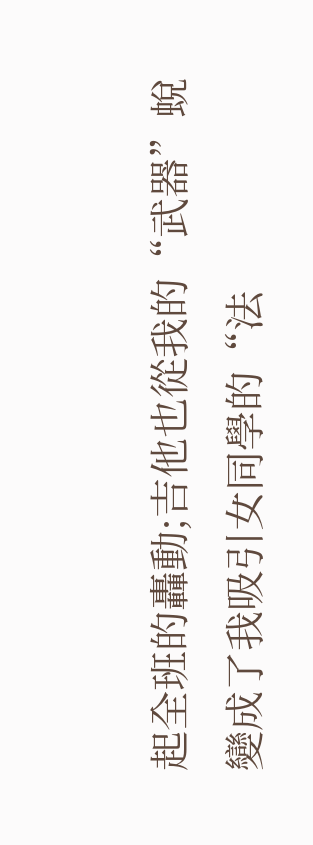起全班的轟動;吉他也從我的“武器”蛻變成了我吸引女同學的“法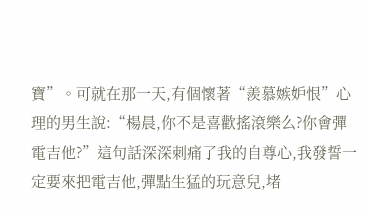寶”。可就在那一天,有個懷著“羨慕嫉妒恨”心理的男生說:“楊晨,你不是喜歡搖滾樂么?你會彈電吉他?”這句話深深刺痛了我的自尊心,我發誓一定要來把電吉他,彈點生猛的玩意兒,堵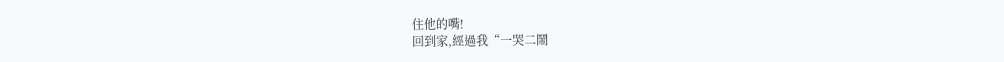住他的嘴!
回到家,經過我“一哭二鬧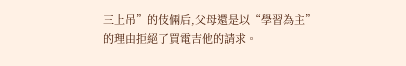三上吊”的伎倆后,父母還是以“學習為主”的理由拒絕了買電吉他的請求。